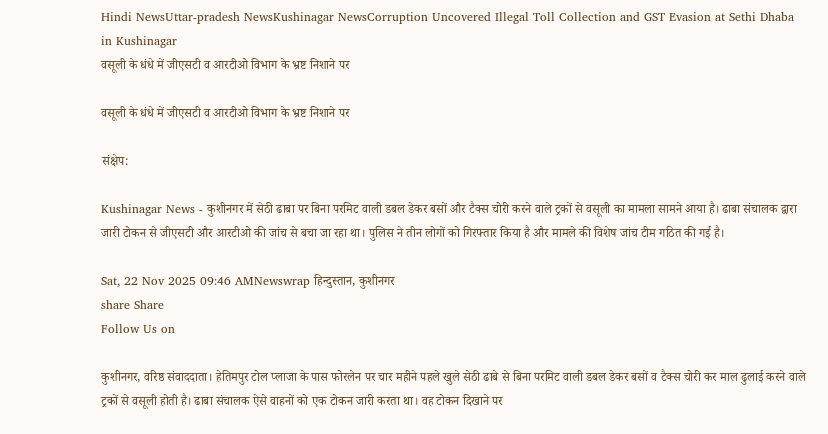Hindi NewsUttar-pradesh NewsKushinagar NewsCorruption Uncovered Illegal Toll Collection and GST Evasion at Sethi Dhaba in Kushinagar
वसूली के धंधे में जीएसटी व आरटीओ विभाग के भ्रष्ट निशाने पर

वसूली के धंधे में जीएसटी व आरटीओ विभाग के भ्रष्ट निशाने पर

संक्षेप:

Kushinagar News - कुशीनगर में सेठी ढाबा पर बिना परमिट वाली डबल डेकर बसों और टैक्स चोरी करने वाले ट्रकों से वसूली का मामला सामने आया है। ढाबा संचालक द्वारा जारी टोकन से जीएसटी और आरटीओ की जांच से बचा जा रहा था। पुलिस ने तीन लोगों को गिरफ्तार किया है और मामले की विशेष जांच टीम गठित की गई है।

Sat, 22 Nov 2025 09:46 AMNewswrap हिन्दुस्तान, कुशीनगर
share Share
Follow Us on

कुशीनगर, वरिष्ठ संवाददाता। हेतिमपुर टोल प्लाजा के पास फोरलेन पर चार महीने पहले खुले सेठी ढाबे से बिना परमिट वाली डबल डेकर बसों व टैक्स चोरी कर माल ढुलाई करने वाले ट्रकों से वसूली होती है। ढाबा संचालक ऐसे वाहनों को एक टोकन जारी करता था। वह टोकन दिखाने पर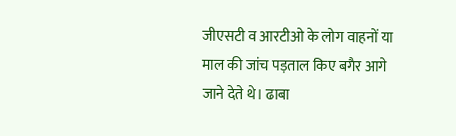जीएसटी व आरटीओ के लोग वाहनों या माल की जांच पड़ताल किए बगैर आगे जाने देते थे। ढाबा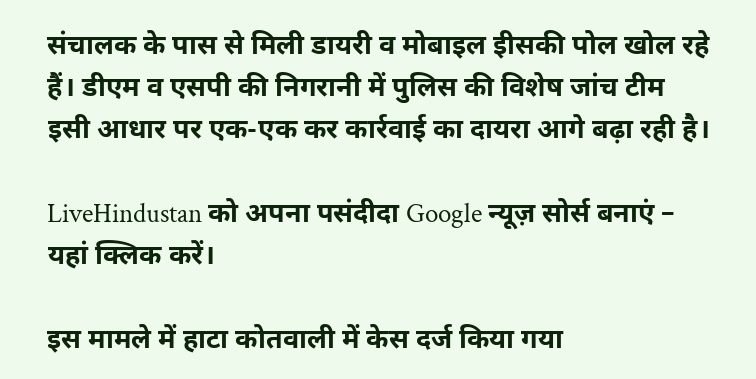संचालक के पास से मिली डायरी व मोबाइल इीसकी पोल खोल रहे हैं। डीएम व एसपी की निगरानी में पुलिस की विशेष जांच टीम इसी आधार पर एक-एक कर कार्रवाई का दायरा आगे बढ़ा रही है।

LiveHindustan को अपना पसंदीदा Google न्यूज़ सोर्स बनाएं – यहां क्लिक करें।

इस मामले में हाटा कोतवाली में केस दर्ज किया गया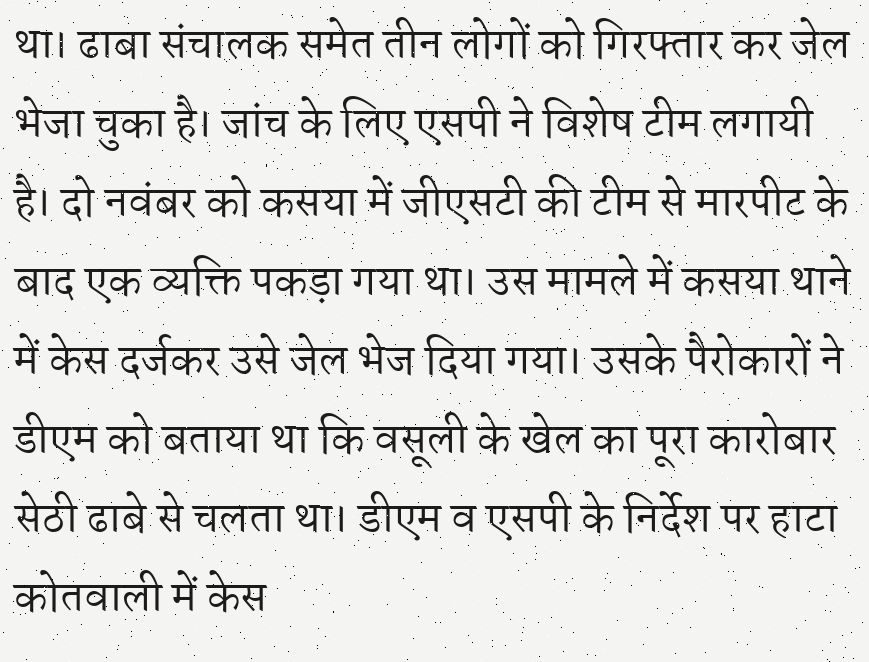था। ढाबा संचालक समेत तीन लोगों को गिरफ्तार कर जेल भेजा चुका है। जांच के लिए एसपी ने विशेष टीम लगायी है। दो नवंबर को कसया में जीएसटी की टीम से मारपीट के बाद एक व्यक्ति पकड़ा गया था। उस मामले में कसया थाने में केस दर्जकर उसे जेल भेज दिया गया। उसके पैरोकारों ने डीएम को बताया था कि वसूली के खेल का पूरा कारोबार सेठी ढाबे से चलता था। डीएम व एसपी के निर्देश पर हाटा कोतवाली में केस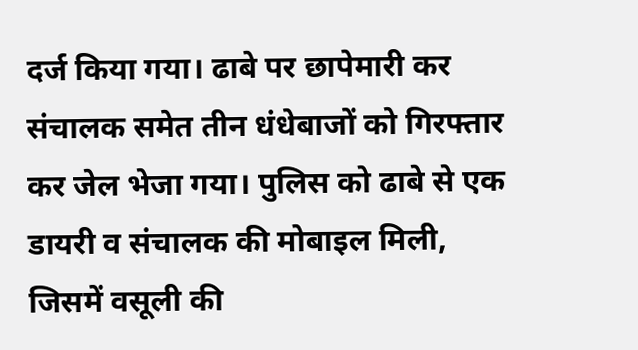दर्ज किया गया। ढाबे पर छापेमारी कर संचालक समेत तीन धंधेबाजों को गिरफ्तार कर जेल भेजा गया। पुलिस को ढाबे से एक डायरी व संचालक की मोबाइल मिली, जिसमें वसूली की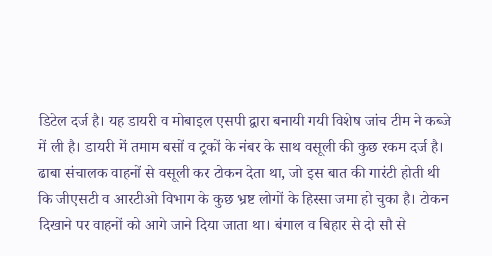डिटेल दर्ज है। यह डायरी व मोबाइल एसपी द्वारा बनायी गयी विशेष जांच टीम ने कब्जे में ली है। डायरी में तमाम बसों व ट्रकों के नंबर के साथ वसूली की कुछ रकम दर्ज है। ढाबा संचालक वाहनों से वसूली कर टोकन देता था, जो इस बात की गारंटी होती थी कि जीएसटी व आरटीओ विभाग के कुछ भ्रष्ट लोगों के हिस्सा जमा हो चुका है। टोकन दिखाने पर वाहनों को आगे जाने दिया जाता था। बंगाल व बिहार से दो सौ से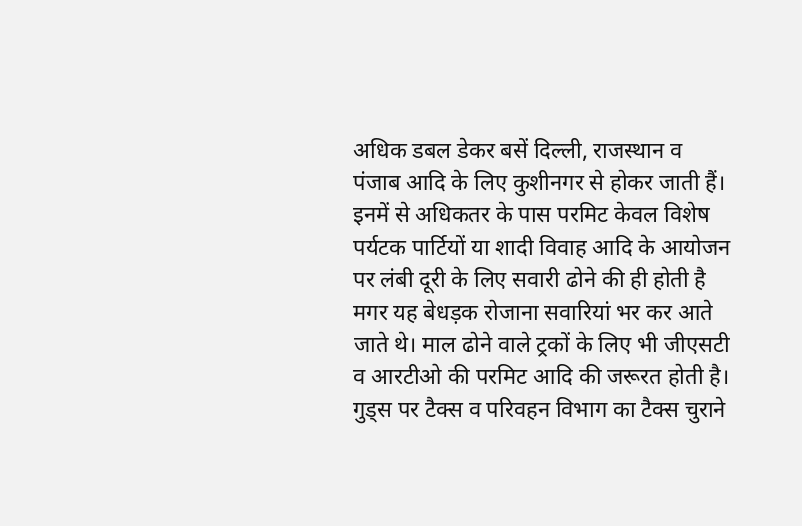अधिक डबल डेकर बसें दिल्ली, राजस्थान व पंजाब आदि के लिए कुशीनगर से होकर जाती हैं। इनमें से अधिकतर के पास परमिट केवल विशेष पर्यटक पार्टियों या शादी विवाह आदि के आयोजन पर लंबी दूरी के लिए सवारी ढोने की ही होती है मगर यह बेधड़क रोजाना सवारियां भर कर आते जाते थे। माल ढोने वाले ट्रकों के लिए भी जीएसटी व आरटीओ की परमिट आदि की जरूरत होती है। गुड्स पर टैक्स व परिवहन विभाग का टैक्स चुराने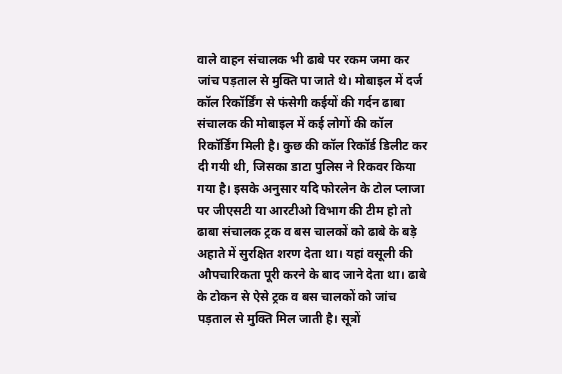वाले वाहन संचालक भी ढाबे पर रकम जमा कर जांच पड़ताल से मुक्ति पा जाते थे। मोबाइल में दर्ज कॉल रिकॉर्डिंग से फंसेगी कईयों की गर्दन ढाबा संचालक की मोबाइल में कई लोगों की कॉल रिकॉर्डिंग मिली है। कुछ की कॉल रिकॉर्ड डिलीट कर दी गयी थी, जिसका डाटा पुलिस ने रिकवर किया गया है। इसके अनुसार यदि फोरलेन के टोल प्लाजा पर जीएसटी या आरटीओ विभाग की टीम हो तो ढाबा संचालक ट्रक व बस चालकों को ढाबे के बड़े अहाते में सुरक्षित शरण देता था। यहां वसूली की औपचारिकता पूरी करने के बाद जाने देता था। ढाबे के टोकन से ऐसे ट्रक व बस चालकों को जांच पड़ताल से मुक्ति मिल जाती है। सूत्रों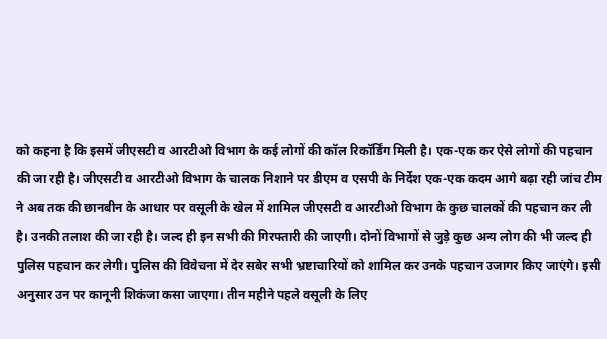को कहना है कि इसमें जीएसटी व आरटीओ विभाग के कई लोगों की कॉल रिकॉर्डिंग मिली है। एक-एक कर ऐसे लोगों की पहचान की जा रही है। जीएसटी व आरटीओ विभाग के चालक निशाने पर डीएम व एसपी के निर्देश एक-एक कदम आगे बढ़ा रही जांच टीम ने अब तक की छानबीन के आधार पर वसूली के खेल में शामिल जीएसटी व आरटीओ विभाग के कुछ चालकों की पहचान कर ली है। उनकी तलाश की जा रही है। जल्द ही इन सभी की गिरफ्तारी की जाएगी। दोनों विभागों से जुड़े कुछ अन्य लोग की भी जल्द ही पुलिस पहचान कर लेगी। पुलिस की विवेचना में देर सबेर सभी भ्रष्टाचारियों को शामिल कर उनके पहचान उजागर किए जाएंगे। इसी अनुसार उन पर कानूनी शिकंजा कसा जाएगा। तीन महीने पहले वसूली के लिए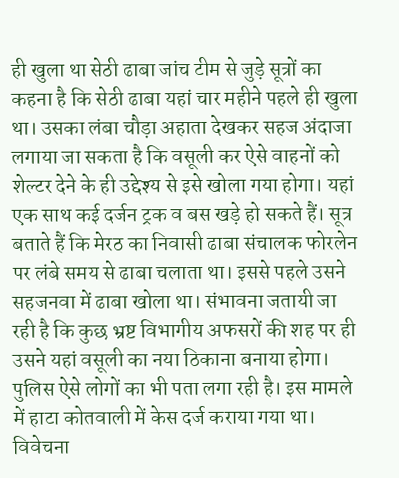ही खुला था सेठी ढाबा जांच टीम से जुड़े सूत्रों का कहना है कि सेठी ढाबा यहां चार महीने पहले ही खुला था। उसका लंबा चौड़ा अहाता देखकर सहज अंदाजा लगाया जा सकता है कि वसूली कर ऐसे वाहनों को शेल्टर देने के ही उद्देश्य से इसे खोला गया होगा। यहां एक साथ कई दर्जन ट्रक व बस खड़े हो सकते हैं। सूत्र बताते हैं कि मेरठ का निवासी ढाबा संचालक फोरलेन पर लंबे समय से ढाबा चलाता था। इससे पहले उसने सहजनवा में ढाबा खोला था। संभावना जतायी जा रही है कि कुछ भ्रष्ट विभागीय अफसरों की शह पर ही उसने यहां वसूली का नया ठिकाना बनाया होगा। पुलिस ऐसे लोगों का भी पता लगा रही है। इस मामले में हाटा कोतवाली में केस दर्ज कराया गया था। विवेचना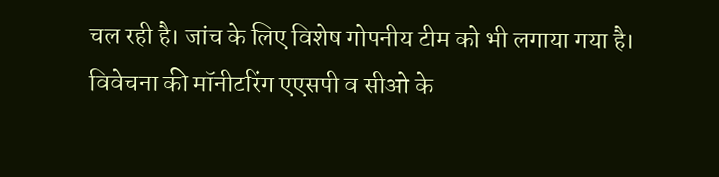चल रही है। जांच के लिए विशेष गोपनीय टीम को भी लगाया गया है। विवेचना की मॉनीटरिंग एएसपी व सीओ के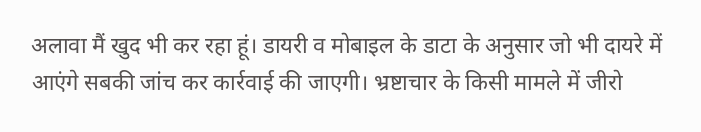अलावा मैं खुद भी कर रहा हूं। डायरी व मोबाइल के डाटा के अनुसार जो भी दायरे में आएंगे सबकी जांच कर कार्रवाई की जाएगी। भ्रष्टाचार के किसी मामले में जीरो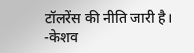टॉलरेंस की नीति जारी है। -केशव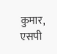कुमार, एसपी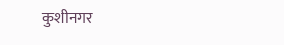कुशीनगर